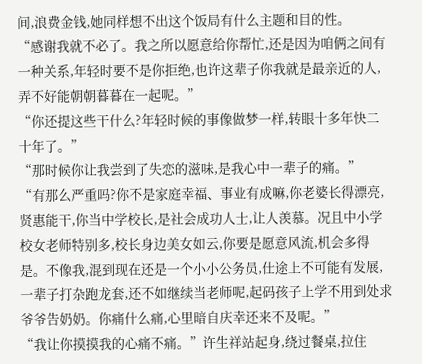间,浪费金钱,她同样想不出这个饭局有什么主题和目的性。
“感谢我就不必了。我之所以愿意给你帮忙,还是因为咱俩之间有一种关系,年轻时要不是你拒绝,也许这辈子你我就是最亲近的人,弄不好能朝朝暮暮在一起呢。”
“你还提这些干什么?年轻时候的事像做梦一样,转眼十多年快二十年了。”
“那时候你让我尝到了失恋的滋味,是我心中一辈子的痛。”
“有那么严重吗?你不是家庭幸福、事业有成嘛,你老婆长得漂亮,贤惠能干,你当中学校长,是社会成功人士,让人羡慕。况且中小学校女老师特别多,校长身边美女如云,你要是愿意风流,机会多得是。不像我,混到现在还是一个小小公务员,仕途上不可能有发展,一辈子打杂跑龙套,还不如继续当老师呢,起码孩子上学不用到处求爷爷告奶奶。你痛什么痛,心里暗自庆幸还来不及呢。”
“我让你摸摸我的心痛不痛。”许生祥站起身,绕过餐桌,拉住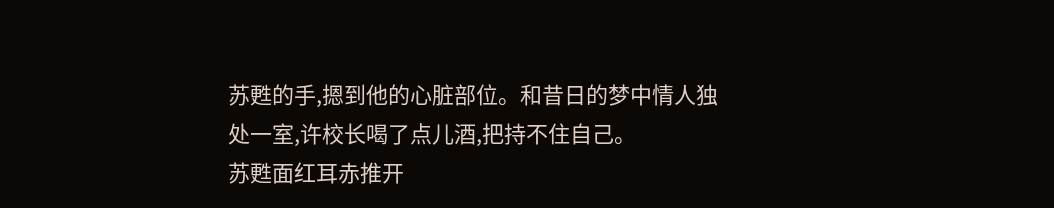苏甦的手,摁到他的心脏部位。和昔日的梦中情人独处一室,许校长喝了点儿酒,把持不住自己。
苏甦面红耳赤推开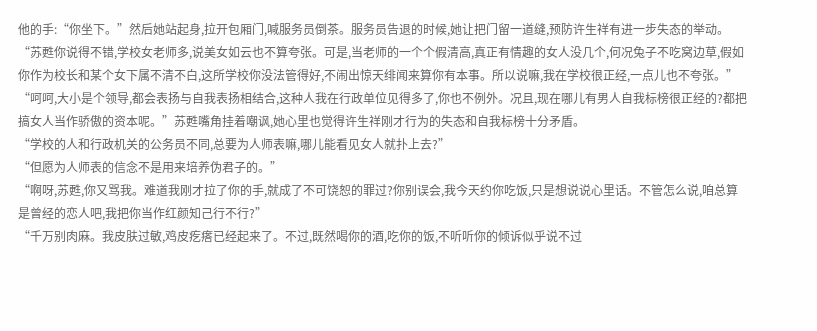他的手:“你坐下。”然后她站起身,拉开包厢门,喊服务员倒茶。服务员告退的时候,她让把门留一道缝,预防许生祥有进一步失态的举动。
“苏甦你说得不错,学校女老师多,说美女如云也不算夸张。可是,当老师的一个个假清高,真正有情趣的女人没几个,何况兔子不吃窝边草,假如你作为校长和某个女下属不清不白,这所学校你没法管得好,不闹出惊天绯闻来算你有本事。所以说嘛,我在学校很正经,一点儿也不夸张。”
“呵呵,大小是个领导,都会表扬与自我表扬相结合,这种人我在行政单位见得多了,你也不例外。况且,现在哪儿有男人自我标榜很正经的?都把搞女人当作骄傲的资本呢。”苏甦嘴角挂着嘲讽,她心里也觉得许生祥刚才行为的失态和自我标榜十分矛盾。
“学校的人和行政机关的公务员不同,总要为人师表嘛,哪儿能看见女人就扑上去?”
“但愿为人师表的信念不是用来培养伪君子的。”
“啊呀,苏甦,你又骂我。难道我刚才拉了你的手,就成了不可饶恕的罪过?你别误会,我今天约你吃饭,只是想说说心里话。不管怎么说,咱总算是曾经的恋人吧,我把你当作红颜知己行不行?”
“千万别肉麻。我皮肤过敏,鸡皮疙瘩已经起来了。不过,既然喝你的酒,吃你的饭,不听听你的倾诉似乎说不过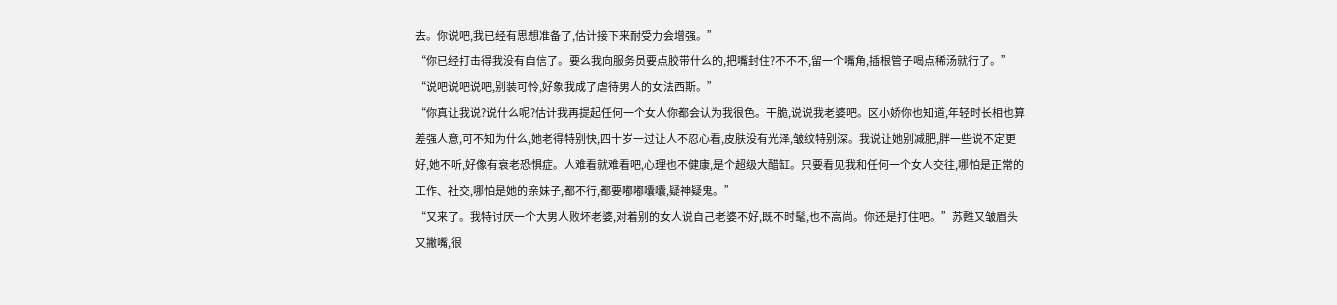去。你说吧,我已经有思想准备了,估计接下来耐受力会增强。”
“你已经打击得我没有自信了。要么我向服务员要点胶带什么的,把嘴封住?不不不,留一个嘴角,插根管子喝点稀汤就行了。”
“说吧说吧说吧,别装可怜,好象我成了虐待男人的女法西斯。”
“你真让我说?说什么呢?估计我再提起任何一个女人你都会认为我很色。干脆,说说我老婆吧。区小娇你也知道,年轻时长相也算差强人意,可不知为什么,她老得特别快,四十岁一过让人不忍心看,皮肤没有光泽,皱纹特别深。我说让她别减肥,胖一些说不定更好,她不听,好像有衰老恐惧症。人难看就难看吧,心理也不健康,是个超级大醋缸。只要看见我和任何一个女人交往,哪怕是正常的工作、社交,哪怕是她的亲妹子,都不行,都要嘟嘟囔囔,疑神疑鬼。”
“又来了。我特讨厌一个大男人败坏老婆,对着别的女人说自己老婆不好,既不时髦,也不高尚。你还是打住吧。”苏甦又皱眉头又撇嘴,很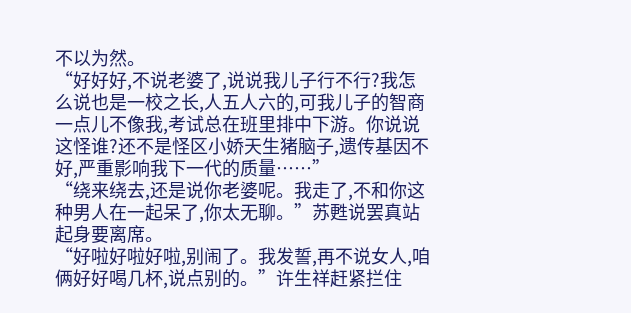不以为然。
“好好好,不说老婆了,说说我儿子行不行?我怎么说也是一校之长,人五人六的,可我儿子的智商一点儿不像我,考试总在班里排中下游。你说说这怪谁?还不是怪区小娇天生猪脑子,遗传基因不好,严重影响我下一代的质量……”
“绕来绕去,还是说你老婆呢。我走了,不和你这种男人在一起呆了,你太无聊。”苏甦说罢真站起身要离席。
“好啦好啦好啦,别闹了。我发誓,再不说女人,咱俩好好喝几杯,说点别的。”许生祥赶紧拦住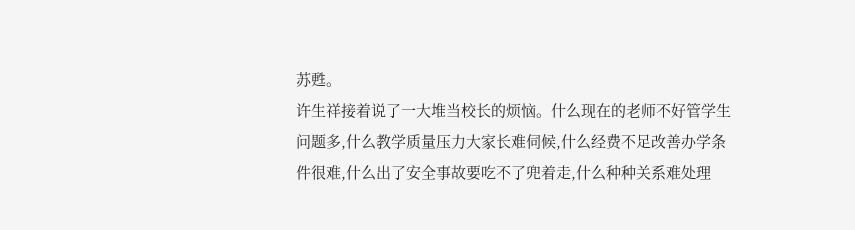苏甦。
许生祥接着说了一大堆当校长的烦恼。什么现在的老师不好管学生问题多,什么教学质量压力大家长难伺候,什么经费不足改善办学条件很难,什么出了安全事故要吃不了兜着走,什么种种关系难处理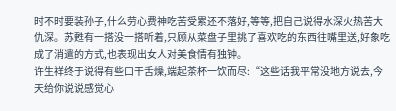时不时要装孙子,什么劳心费神吃苦受累还不落好,等等,把自己说得水深火热苦大仇深。苏甦有一搭没一搭听着,只顾从菜盘子里挑了喜欢吃的东西往嘴里送,好象吃成了消遣的方式,也表现出女人对美食情有独钟。
许生祥终于说得有些口干舌燥,端起茶杯一饮而尽:“这些话我平常没地方说去,今天给你说说感觉心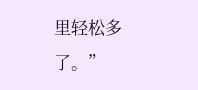里轻松多了。”